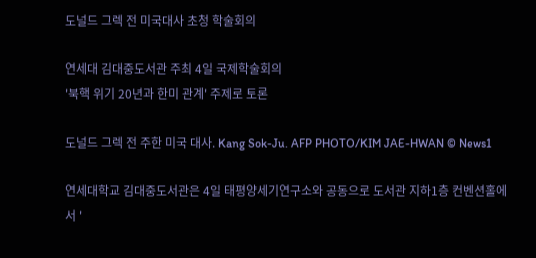도널드 그렉 전 미국대사 초청 학술회의

연세대 김대중도서관 주최 4일 국제학술회의
'북핵 위기 20년과 한미 관계' 주제로 토론

도널드 그렉 전 주한 미국 대사. Kang Sok-Ju. AFP PHOTO/KIM JAE-HWAN © News1

연세대학교 김대중도서관은 4일 태평양세기연구소와 공동으로 도서관 지하1층 컨벤션홀에서 '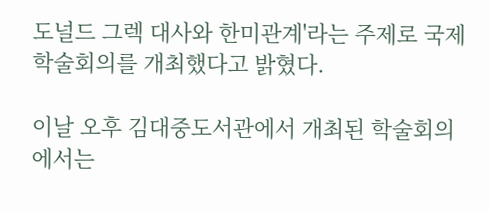도널드 그렉 대사와 한미관계'라는 주제로 국제학술회의를 개최했다고 밝혔다.

이날 오후 김대중도서관에서 개최된 학술회의에서는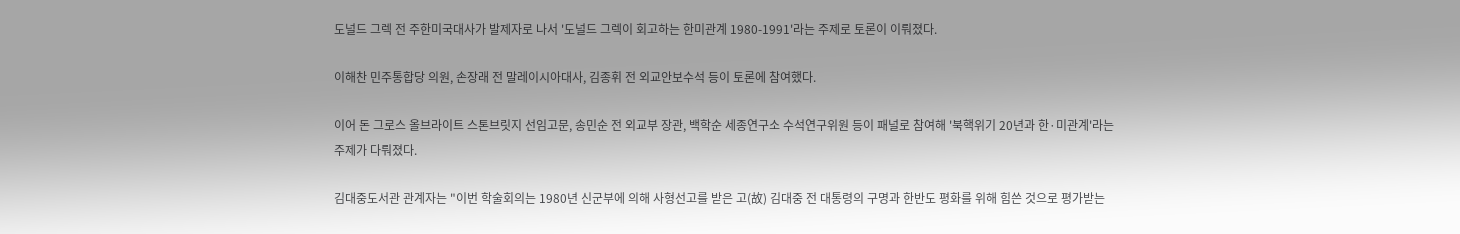도널드 그렉 전 주한미국대사가 발제자로 나서 '도널드 그렉이 회고하는 한미관계 1980-1991'라는 주제로 토론이 이뤄졌다.

이해찬 민주통합당 의원, 손장래 전 말레이시아대사, 김종휘 전 외교안보수석 등이 토론에 참여했다.

이어 돈 그로스 올브라이트 스톤브릿지 선임고문, 송민순 전 외교부 장관, 백학순 세종연구소 수석연구위원 등이 패널로 참여해 '북핵위기 20년과 한·미관계'라는 주제가 다뤄졌다.

김대중도서관 관계자는 "이번 학술회의는 1980년 신군부에 의해 사형선고를 받은 고(故) 김대중 전 대통령의 구명과 한반도 평화를 위해 힘쓴 것으로 평가받는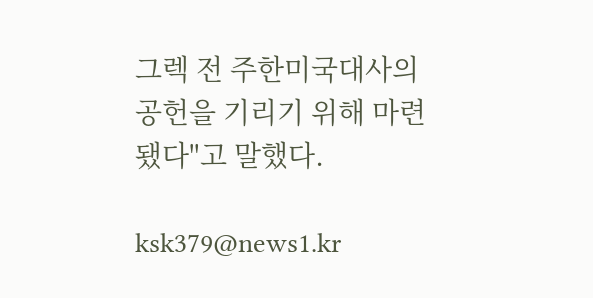그렉 전 주한미국대사의 공헌을 기리기 위해 마련됐다"고 말했다.

ksk379@news1.kr